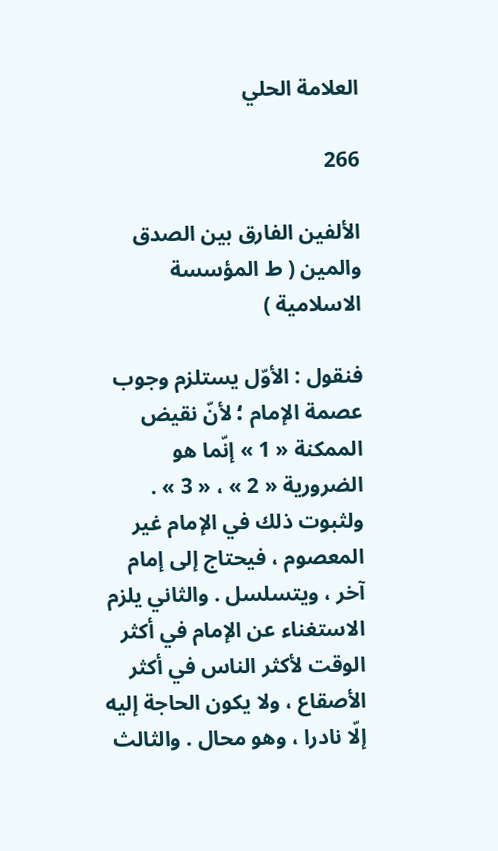العلامة الحلي

266

الألفين الفارق بين الصدق والمين ( ط المؤسسة الاسلامية )

فنقول : الأوّل يستلزم وجوب عصمة الإمام ؛ لأنّ نقيض الممكنة « 1 » إنّما هو الضرورية « 2 » ، « 3 » . ولثبوت ذلك في الإمام غير المعصوم ، فيحتاج إلى إمام آخر ، ويتسلسل . والثاني يلزم الاستغناء عن الإمام في أكثر الوقت لأكثر الناس في أكثر الأصقاع ، ولا يكون الحاجة إليه إلّا نادرا ، وهو محال . والثالث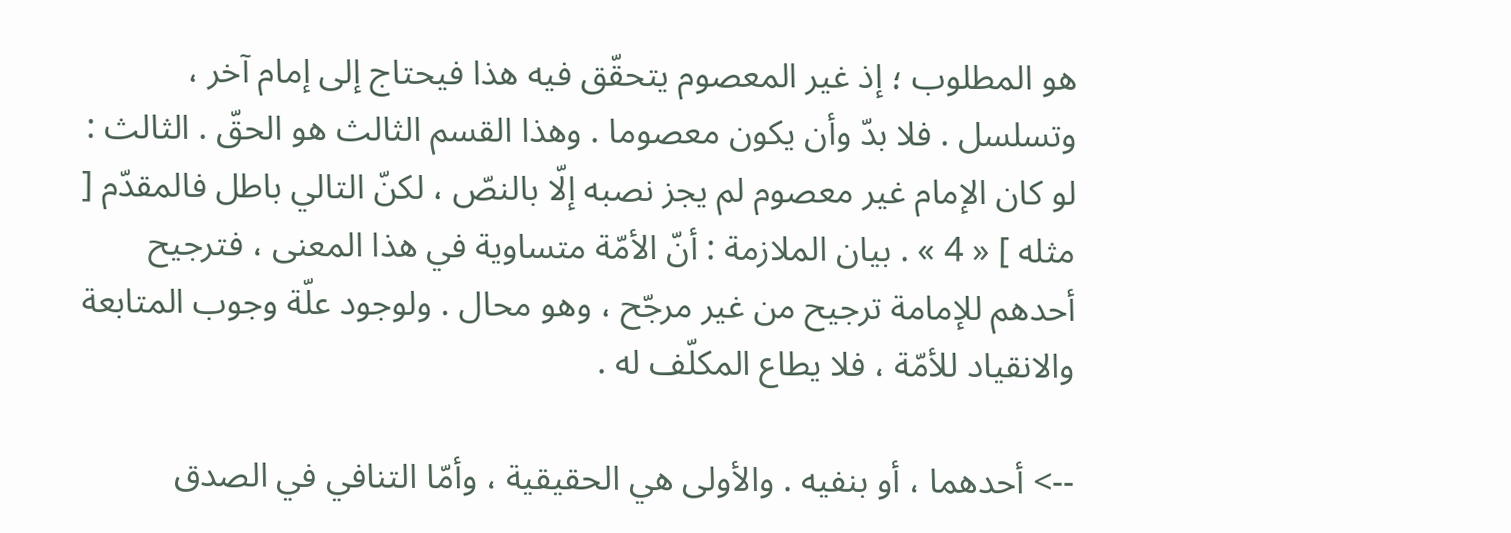هو المطلوب ؛ إذ غير المعصوم يتحقّق فيه هذا فيحتاج إلى إمام آخر ، وتسلسل . فلا بدّ وأن يكون معصوما . وهذا القسم الثالث هو الحقّ . الثالث : لو كان الإمام غير معصوم لم يجز نصبه إلّا بالنصّ ، لكنّ التالي باطل فالمقدّم [ مثله ] « 4 » . بيان الملازمة : أنّ الأمّة متساوية في هذا المعنى ، فترجيح أحدهم للإمامة ترجيح من غير مرجّح ، وهو محال . ولوجود علّة وجوب المتابعة والانقياد للأمّة ، فلا يطاع المكلّف له .

--> أحدهما ، أو بنفيه . والأولى هي الحقيقية ، وأمّا التنافي في الصدق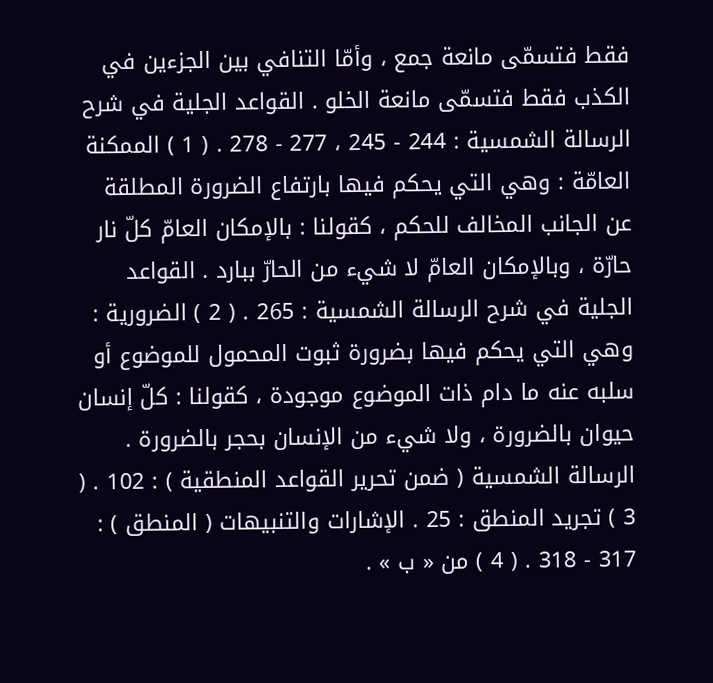فقط فتسمّى مانعة جمع ، وأمّا التنافي بين الجزءين في الكذب فقط فتسمّى مانعة الخلو . القواعد الجلية في شرح الرسالة الشمسية : 244 - 245 ، 277 - 278 . ( 1 ) الممكنة العامّة : وهي التي يحكم فيها بارتفاع الضرورة المطلقة عن الجانب المخالف للحكم ، كقولنا : بالإمكان العامّ كلّ نار حارّة ، وبالإمكان العامّ لا شيء من الحارّ ببارد . القواعد الجلية في شرح الرسالة الشمسية : 265 . ( 2 ) الضرورية : وهي التي يحكم فيها بضرورة ثبوت المحمول للموضوع أو سلبه عنه ما دام ذات الموضوع موجودة ، كقولنا : كلّ إنسان حيوان بالضرورة ، ولا شيء من الإنسان بحجر بالضرورة . الرسالة الشمسية ( ضمن تحرير القواعد المنطقية ) : 102 . ( 3 ) تجريد المنطق : 25 . الإشارات والتنبيهات ( المنطق ) : 317 - 318 . ( 4 ) من « ب » .